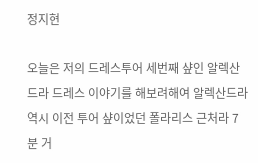정지현

오늘은 저의 드레스투어 세번째 샾인 알렉산드라 드레스 이야기를 해보려해여 알렉산드라 역시 이전 투어 샾이었던 폴라리스 근처라 7분 거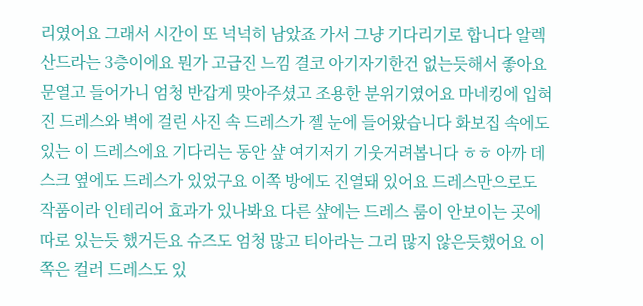리였어요 그래서 시간이 또 넉넉히 남았죠 가서 그냥 기다리기로 합니다 알렉산드라는 3층이에요 뭔가 고급진 느낌 결코 아기자기한건 없는듯해서 좋아요 문열고 들어가니 엄청 반갑게 맞아주셨고 조용한 분위기였어요 마네킹에 입혀진 드레스와 벽에 걸린 사진 속 드레스가 젤 눈에 들어왔습니다 화보집 속에도 있는 이 드레스에요 기다리는 동안 샾 여기저기 기웃거려봅니다 ㅎㅎ 아까 데스크 옆에도 드레스가 있었구요 이쪽 방에도 진열돼 있어요 드레스만으로도 작품이라 인테리어 효과가 있나봐요 다른 샾에는 드레스 룸이 안보이는 곳에 따로 있는듯 했거든요 슈즈도 엄청 많고 티아라는 그리 많지 않은듯했어요 이쪽은 컬러 드레스도 있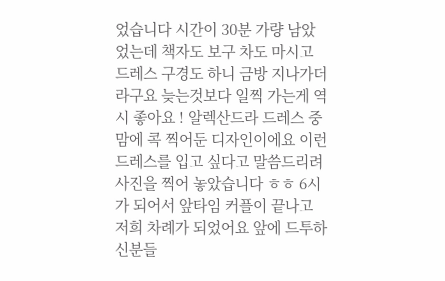었습니다 시간이 30분 가량 남았었는데 책자도 보구 차도 마시고 드레스 구경도 하니 금방 지나가더라구요 늦는것보다 일찍 가는게 역시 좋아요 ! 알렉산드라 드레스 중 맘에 콕 찍어둔 디자인이에요 이런 드레스를 입고 싶다고 말씀드리려 사진을 찍어 놓았습니다 ㅎㅎ 6시가 되어서 앞타임 커플이 끝나고 저희 차례가 되었어요 앞에 드투하신분들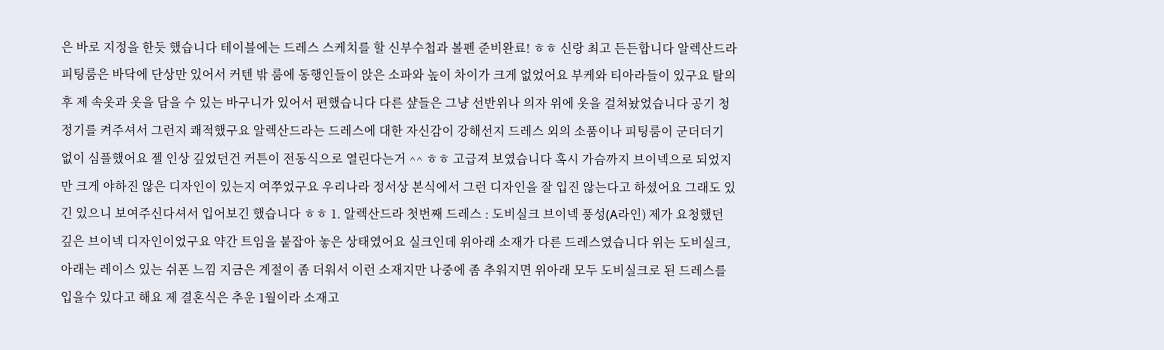은 바로 지정을 한듯 했습니다 테이블에는 드레스 스케치를 할 신부수첩과 볼펜 준비완료! ㅎㅎ 신랑 최고 든든합니다 알렉산드라 피팅룸은 바닥에 단상만 있어서 커텐 밖 룸에 동행인들이 앉은 소파와 높이 차이가 크게 없었어요 부케와 티아라들이 있구요 탈의 후 제 속옷과 옷을 담을 수 있는 바구니가 있어서 편했습니다 다른 샾들은 그냥 선반위나 의자 위에 옷을 걸쳐놨었습니다 공기 청정기를 켜주셔서 그런지 쾌적했구요 알렉산드라는 드레스에 대한 자신감이 강해선지 드레스 외의 소품이나 피팅룸이 군더더기 없이 심플했어요 젤 인상 깊었던건 커튼이 전동식으로 열린다는거 ^^ ㅎㅎ 고급져 보였습니다 혹시 가슴까지 브이넥으로 되었지만 크게 야하진 않은 디자인이 있는지 여쭈었구요 우리나라 정서상 본식에서 그런 디자인을 잘 입진 않는다고 하셨어요 그래도 있긴 있으니 보여주신다셔서 입어보긴 했습니다 ㅎㅎ 1. 알렉산드라 첫번째 드레스 : 도비실크 브이넥 풍성(A라인) 제가 요청했던 깊은 브이넥 디자인이었구요 약간 트임을 붙잡아 놓은 상태였어요 실크인데 위아래 소재가 다른 드레스였습니다 위는 도비실크, 아래는 레이스 있는 쉬폰 느낌 지금은 계절이 좀 더워서 이런 소재지만 나중에 좀 추워지면 위아래 모두 도비실크로 된 드레스를 입을수 있다고 해요 제 결혼식은 추운 1월이라 소재고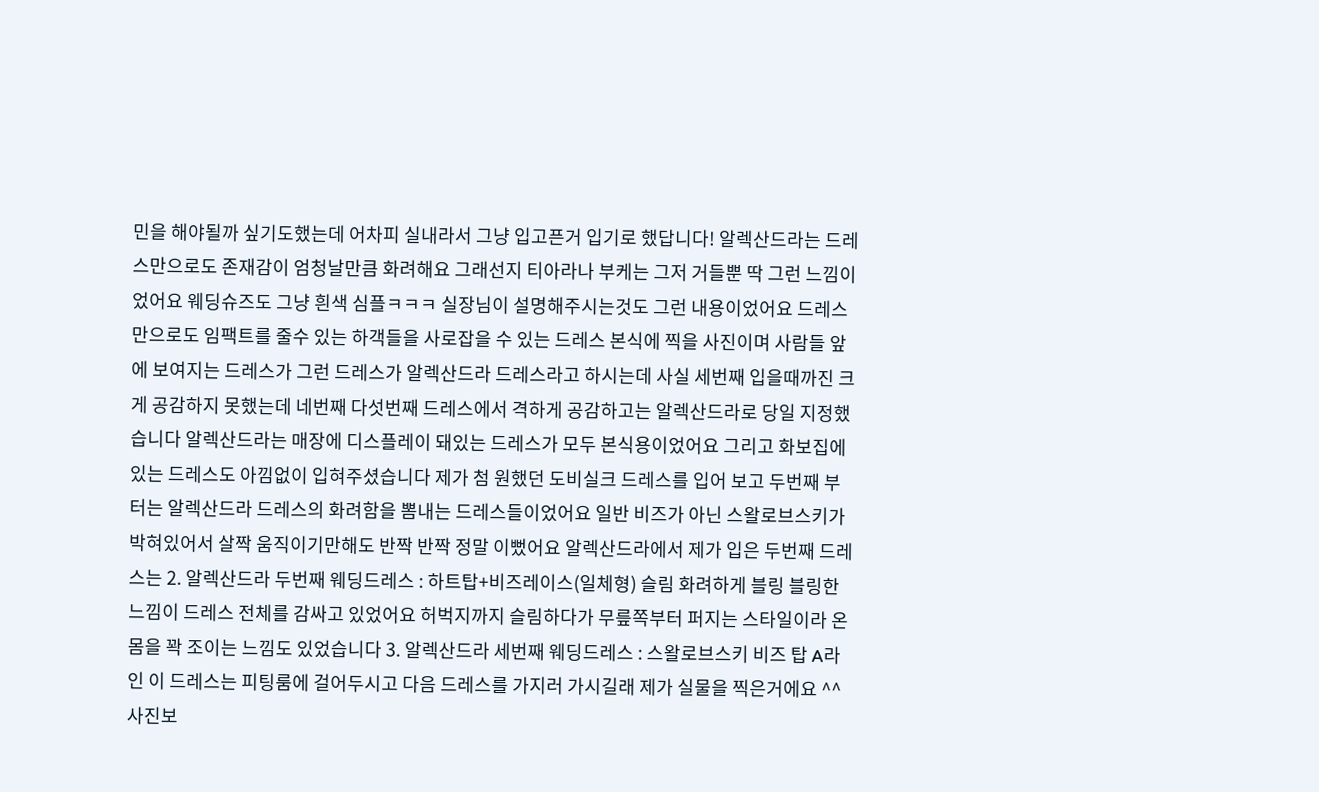민을 해야될까 싶기도했는데 어차피 실내라서 그냥 입고픈거 입기로 했답니다! 알렉산드라는 드레스만으로도 존재감이 엄청날만큼 화려해요 그래선지 티아라나 부케는 그저 거들뿐 딱 그런 느낌이었어요 웨딩슈즈도 그냥 흰색 심플ㅋㅋㅋ 실장님이 설명해주시는것도 그런 내용이었어요 드레스만으로도 임팩트를 줄수 있는 하객들을 사로잡을 수 있는 드레스 본식에 찍을 사진이며 사람들 앞에 보여지는 드레스가 그런 드레스가 알렉산드라 드레스라고 하시는데 사실 세번째 입을때까진 크게 공감하지 못했는데 네번째 다섯번째 드레스에서 격하게 공감하고는 알렉산드라로 당일 지정했습니다 알렉산드라는 매장에 디스플레이 돼있는 드레스가 모두 본식용이었어요 그리고 화보집에 있는 드레스도 아낌없이 입혀주셨습니다 제가 첨 원했던 도비실크 드레스를 입어 보고 두번째 부터는 알렉산드라 드레스의 화려함을 뽐내는 드레스들이었어요 일반 비즈가 아닌 스왈로브스키가 박혀있어서 살짝 움직이기만해도 반짝 반짝 정말 이뻤어요 알렉산드라에서 제가 입은 두번째 드레스는 2. 알렉산드라 두번째 웨딩드레스 : 하트탑+비즈레이스(일체형) 슬림 화려하게 블링 블링한 느낌이 드레스 전체를 감싸고 있었어요 허벅지까지 슬림하다가 무릎쪽부터 퍼지는 스타일이라 온몸을 꽉 조이는 느낌도 있었습니다 3. 알렉산드라 세번째 웨딩드레스 : 스왈로브스키 비즈 탑 A라인 이 드레스는 피팅룸에 걸어두시고 다음 드레스를 가지러 가시길래 제가 실물을 찍은거에요 ^^ 사진보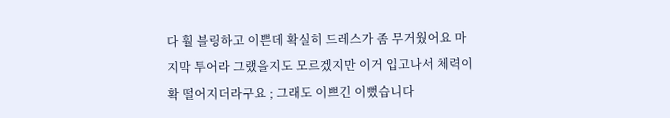다 훨 블링하고 이쁜데 확실히 드레스가 좀 무거웠어요 마지막 투어라 그랬을지도 모르겠지만 이거 입고나서 체력이 확 떨어지더라구요 ; 그래도 이쁘긴 이뻤습니다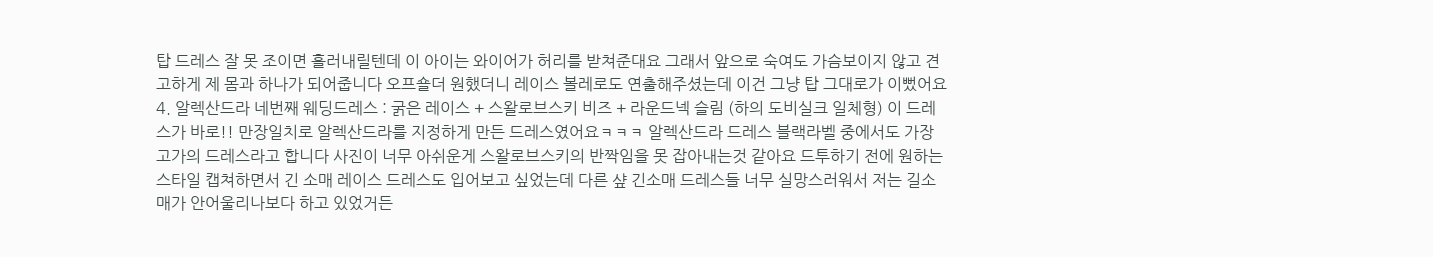탑 드레스 잘 못 조이면 흘러내릴텐데 이 아이는 와이어가 허리를 받쳐준대요 그래서 앞으로 숙여도 가슴보이지 않고 견고하게 제 몸과 하나가 되어줍니다 오프숄더 원했더니 레이스 볼레로도 연출해주셨는데 이건 그냥 탑 그대로가 이뻤어요 4. 알렉산드라 네번째 웨딩드레스 : 굵은 레이스 + 스왈로브스키 비즈 + 라운드넥 슬림 (하의 도비실크 일체형) 이 드레스가 바로!! 만장일치로 알렉산드라를 지정하게 만든 드레스였어요ㅋㅋㅋ 알렉산드라 드레스 블랙라벨 중에서도 가장 고가의 드레스라고 합니다 사진이 너무 아쉬운게 스왈로브스키의 반짝임을 못 잡아내는것 같아요 드투하기 전에 원하는 스타일 캡쳐하면서 긴 소매 레이스 드레스도 입어보고 싶었는데 다른 샾 긴소매 드레스들 너무 실망스러워서 저는 길소매가 안어울리나보다 하고 있었거든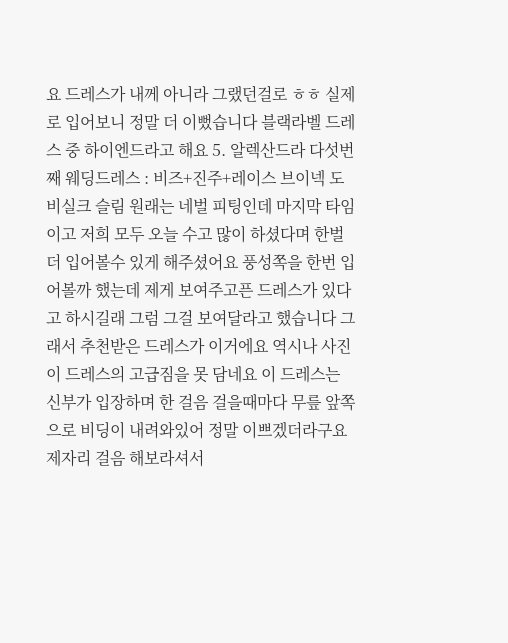요 드레스가 내께 아니라 그랬던걸로 ㅎㅎ 실제로 입어보니 정말 더 이뻤습니다 블랙라벨 드레스 중 하이엔드라고 해요 5. 알렉산드라 다섯번째 웨딩드레스 : 비즈+진주+레이스 브이넥 도비실크 슬림 원래는 네벌 피팅인데 마지막 타임이고 저희 모두 오늘 수고 많이 하셨다며 한벌 더 입어볼수 있게 해주셨어요 풍성쪽을 한번 입어볼까 했는데 제게 보여주고픈 드레스가 있다고 하시길래 그럼 그걸 보여달라고 했습니다 그래서 추천받은 드레스가 이거에요 역시나 사진이 드레스의 고급짐을 못 담네요 이 드레스는 신부가 입장하며 한 걸음 걸을때마다 무릎 앞쪽으로 비딩이 내려와있어 정말 이쁘겠더라구요 제자리 걸음 해보라셔서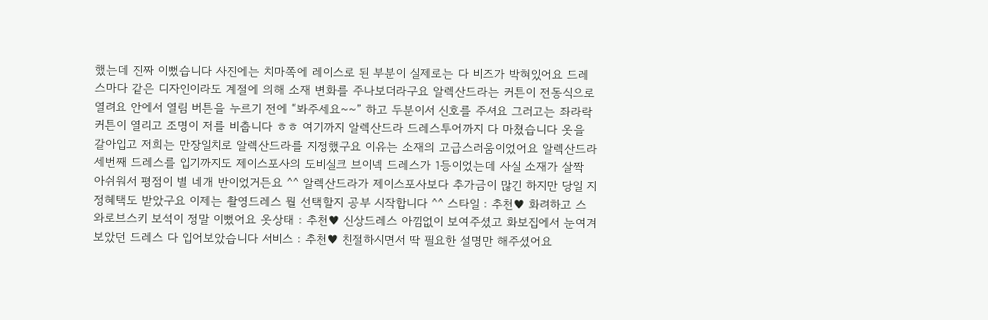했는데 진짜 이뻤습니다 사진에는 치마쪽에 레이스로 된 부분이 실제로는 다 비즈가 박혀있어요 드레스마다 같은 디자인이라도 계절에 의해 소재 변화를 주나보더라구요 알렉산드라는 커튼이 전동식으로 열려요 안에서 열림 버튼을 누르기 전에 “봐주세요~~” 하고 두분이서 신호를 주셔요 그러고는 좌라락 커튼이 열리고 조명이 저를 비춥니다 ㅎㅎ 여기까지 알렉산드라 드레스투어까지 다 마쳤습니다 옷을 갈아입고 저희는 만장일치로 알렉산드라를 지정했구요 이유는 소재의 고급스러움이었어요 알렉산드라 세번째 드레스를 입기까지도 제이스포사의 도비실크 브이넥 드레스가 1등이었는데 사실 소재가 살짝 아쉬워서 평점이 별 네개 반이었거든요 ^^ 알렉산드라가 제이스포사보다 추가금이 많긴 하지만 당일 지정혜택도 받았구요 이제는 촬영드레스 뭘 선택할지 공부 시작합니다 ^^ 스타일 : 추천♥ 화려하고 스와로브스키 보석이 정말 이뻤어요 옷상태 : 추천♥ 신상드레스 아낌없이 보여주셨고 화보집에서 눈여겨 보았던 드레스 다 입어보았습니다 서비스 : 추천♥ 친절하시면서 딱 필요한 설명만 해주셨어요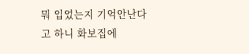뭐 입었는지 기억안난다고 하니 화보집에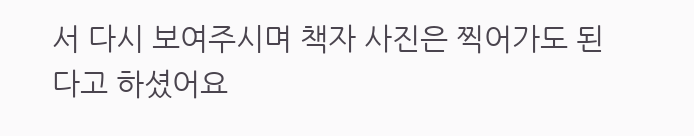서 다시 보여주시며 책자 사진은 찍어가도 된다고 하셨어요